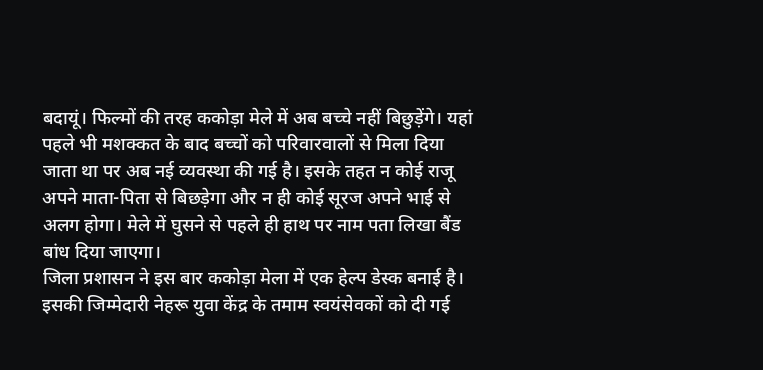बदायूं। फिल्मों की तरह ककोड़ा मेले में अब बच्चे नहीं बिछुड़ेंगे। यहां पहले भी मशक्कत के बाद बच्चों को परिवारवालों से मिला दिया जाता था पर अब नई व्यवस्था की गई है। इसके तहत न कोई राजू अपने माता-पिता से बिछड़ेगा और न ही कोई सूरज अपने भाई से अलग होगा। मेले में घुसने से पहले ही हाथ पर नाम पता लिखा बैंड बांध दिया जाएगा।
जिला प्रशासन ने इस बार ककोड़ा मेला में एक हेल्प डेस्क बनाई है। इसकी जिम्मेदारी नेहरू युवा केंद्र के तमाम स्वयंसेवकों को दी गई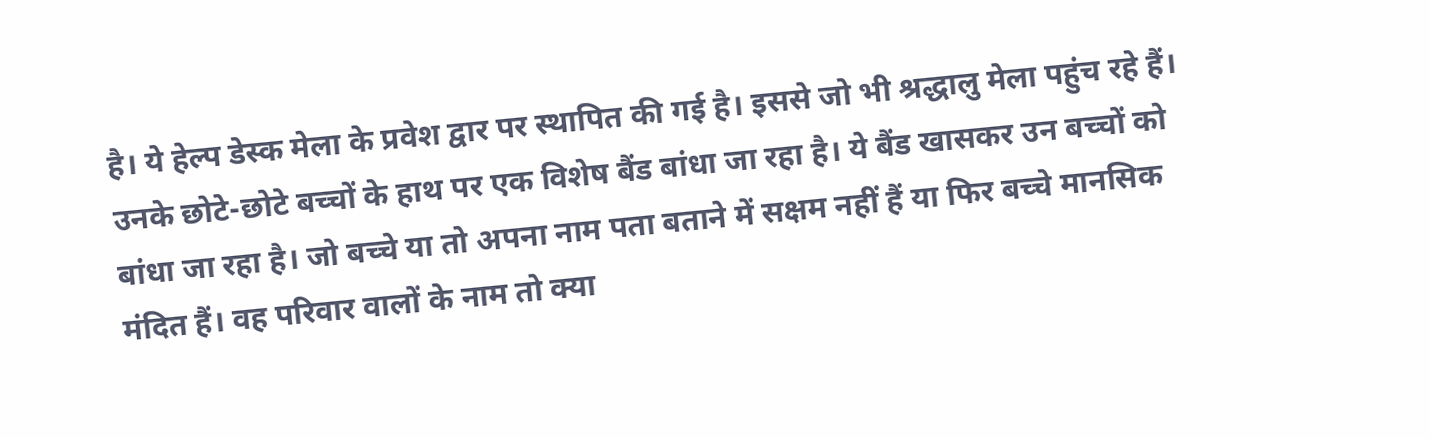है। ये हेल्प डेस्क मेला के प्रवेश द्वार पर स्थापित की गई है। इससे जो भी श्रद्धालु मेला पहुंच रहे हैं। उनके छोटे-छोटे बच्चों के हाथ पर एक विशेष बैंड बांधा जा रहा है। ये बैंड खासकर उन बच्चों को बांधा जा रहा है। जो बच्चे या तो अपना नाम पता बताने में सक्षम नहीं हैं या फिर बच्चे मानसिक मंदित हैं। वह परिवार वालों के नाम तो क्या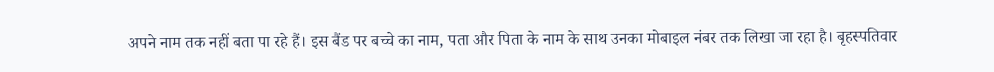अपने नाम तक नहीं बता पा रहे हैं। इस बैंड पर बच्चे का नाम, पता और पिता के नाम के साथ उनका मोबाइल नंबर तक लिखा जा रहा है। बृहस्पतिवार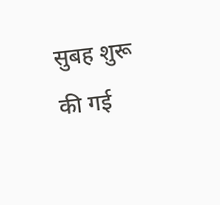सुबह शुरू की गई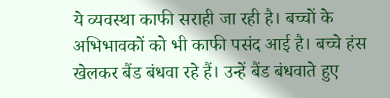ये व्यवस्था काफी सराही जा रही है। बच्चों के अभिभावकों को भी काफी पसंद आई है। बच्चे हंस खेलकर बैंड बंधवा रहे हैं। उन्हें बैंड बंधवाते हुए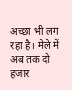अच्छा भी लग रहा है। मेले में अब तक दो हजार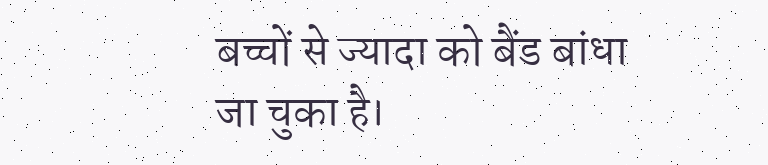बच्चों से ज्यादा को बैंड बांधा जा चुका है।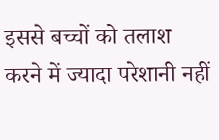इससे बच्चों को तलाश करने में ज्यादा परेशानी नहीं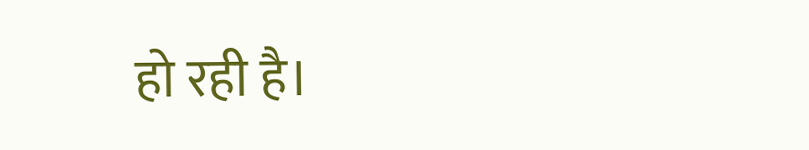हो रही है।